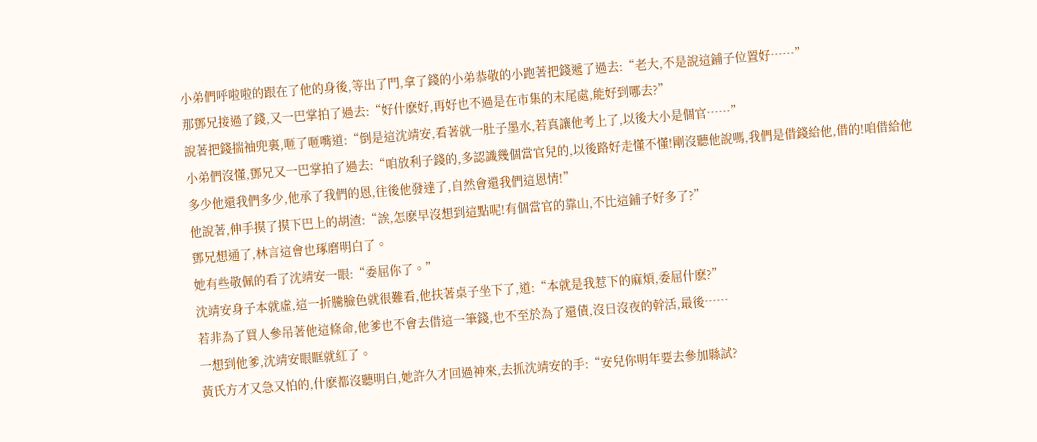小弟們呼啦啦的跟在了他的身後,等出了門,拿了錢的小弟恭敬的小跑著把錢遞了過去:“老大,不是說這鋪子位置好……”
那鄧兄接過了錢,又一巴掌拍了過去:“好什麽好,再好也不過是在市集的末尾處,能好到哪去?”
說著把錢揣袖兜裏,咂了咂嘴道:“倒是這沈靖安,看著就一肚子墨水,若真讓他考上了,以後大小是個官……”
小弟們沒懂,鄧兄又一巴掌拍了過去:“咱放利子錢的,多認識幾個當官兒的,以後路好走懂不懂!剛沒聽他說嗎,我們是借錢給他,借的!咱借給他多少他還我們多少,他承了我們的恩,往後他發達了,自然會還我們這恩情!”
他說著,伸手摸了摸下巴上的胡渣:“誒,怎麽早沒想到這點呢!有個當官的靠山,不比這鋪子好多了?”
鄧兄想通了,林言這會也琢磨明白了。
她有些敬佩的看了沈靖安一眼:“委屈你了。”
沈靖安身子本就虛,這一折騰臉色就很難看,他扶著桌子坐下了,道:“本就是我惹下的麻煩,委屈什麽?”
若非為了買人參吊著他這條命,他爹也不會去借這一筆錢,也不至於為了還債,沒日沒夜的幹活,最後……
一想到他爹,沈靖安眼眶就紅了。
黃氏方才又急又怕的,什麽都沒聽明白,她許久才回過神來,去抓沈靖安的手:“安兒你明年要去參加縣試?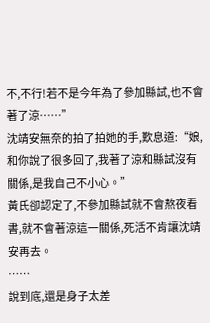不,不行!若不是今年為了參加縣試,也不會著了涼……”
沈靖安無奈的拍了拍她的手,歎息道:“娘,和你說了很多回了,我著了涼和縣試沒有關係,是我自己不小心。”
黃氏卻認定了,不參加縣試就不會熬夜看書,就不會著涼這一關係,死活不肯讓沈靖安再去。
……
說到底,還是身子太差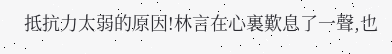抵抗力太弱的原因!林言在心裏歎息了一聲,也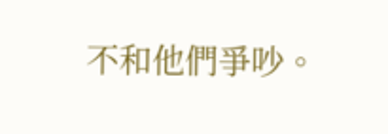不和他們爭吵。